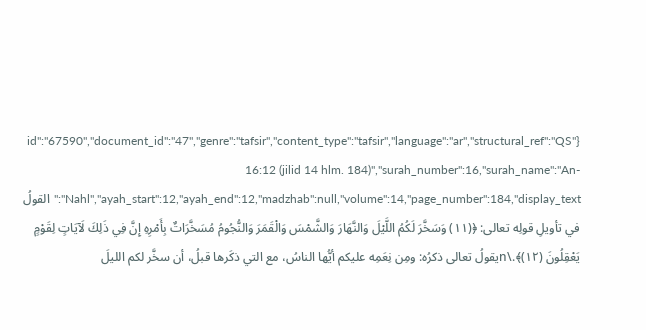{"id":"67590","document_id":"47","genre":"tafsir","content_type":"tafsir","language":"ar","structural_ref":"QS 16:12 (jilid 14 hlm. 184)","surah_number":16,"surah_name":"An-Nahl","ayah_start":12,"ayah_end":12,"madzhab":null,"volume":14,"page_number":184,"display_text":"القولُ في تأويلِ قولِه تعالى: ﴿(١١) وَسَخَّرَ لَكُمُ اللَّيْلَ وَالنَّهَارَ وَالشَّمْسَ وَالْقَمَرَ وَالنُّجُومُ مُسَخَّرَاتٌ بِأَمْرِهِ إِنَّ فِي ذَلِكَ لَآيَاتٍ لِقَوْمٍ يَعْقِلُونَ (١٢)﴾.\nيقولُ تعالى ذكرُه: ومِن نِعَمِه عليكم أيُّها الناسُ، مع التي ذكَرها قبلُ، أن سخَّر لكم الليلَ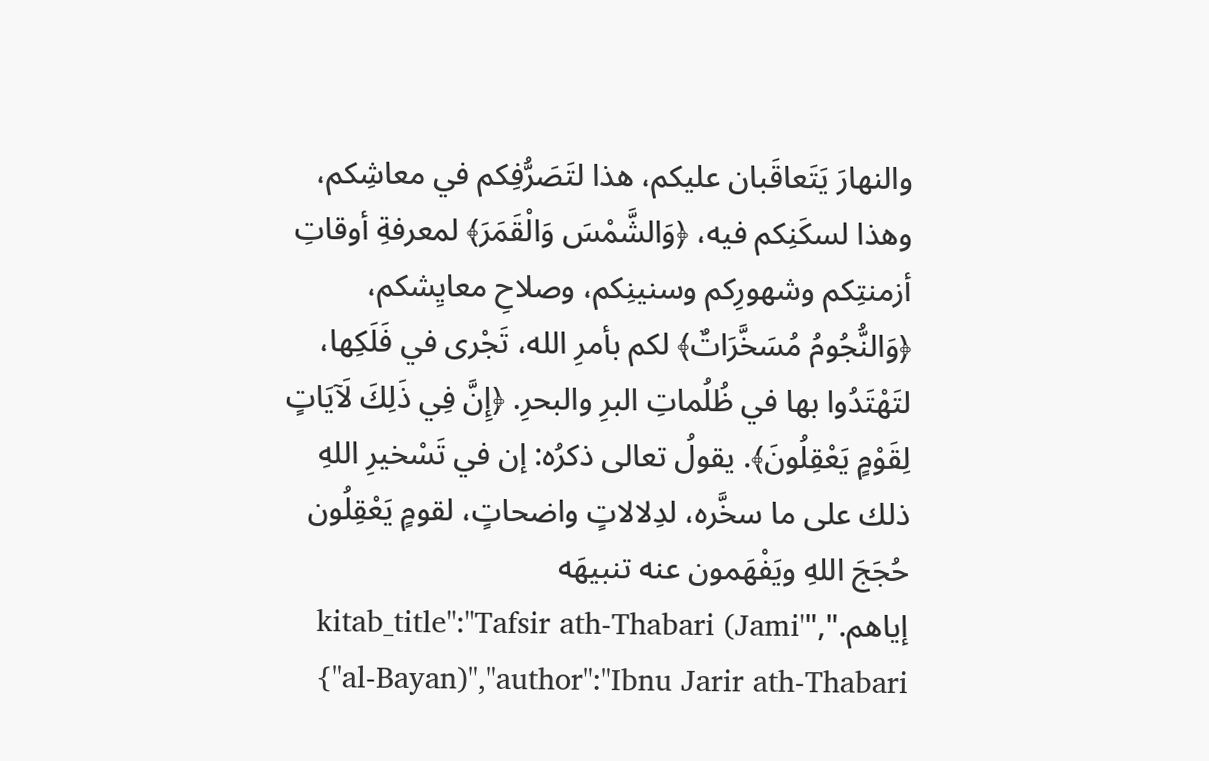والنهارَ يَتَعاقَبان عليكم، هذا لتَصَرُّفِكم في معاشِكم، وهذا لسكَنِكم فيه، ﴿وَالشَّمْسَ وَالْقَمَرَ﴾ لمعرفةِ أوقاتِ أزمنتِكم وشهورِكم وسنينِكم، وصلاحِ معايِشكم، ﴿وَالنُّجُومُ مُسَخَّرَاتٌ﴾ لكم بأمرِ الله، تَجْرى في فَلَكِها، لتَهْتَدُوا بها في ظُلُماتِ البرِ والبحرِ. ﴿إِنَّ فِي ذَلِكَ لَآيَاتٍ لِقَوْمٍ يَعْقِلُونَ﴾. يقولُ تعالى ذكرُه: إن في تَسْخيرِ اللهِ ذلك على ما سخَّره، لدِلالاتٍ واضحاتٍ، لقومٍ يَعْقِلُون حُجَجَ اللهِ ويَفْهَمون عنه تنبيهَه إياهم.","kitab_title":"Tafsir ath-Thabari (Jami' al-Bayan)","author":"Ibnu Jarir ath-Thabari"}